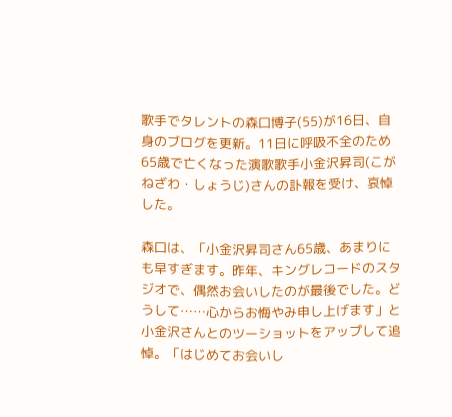歌手でタレントの森口博子(55)が16日、自身のブログを更新。11日に呼吸不全のため65歳で亡くなった演歌歌手小金沢昇司(こがねざわ・しょうじ)さんの訃報を受け、哀悼した。

森口は、「小金沢昇司さん65歳、あまりにも早すぎます。昨年、キングレコードのスタジオで、偶然お会いしたのが最後でした。どうして……心からお悔やみ申し上げます」と小金沢さんとのツーショットをアップして追悼。「はじめてお会いし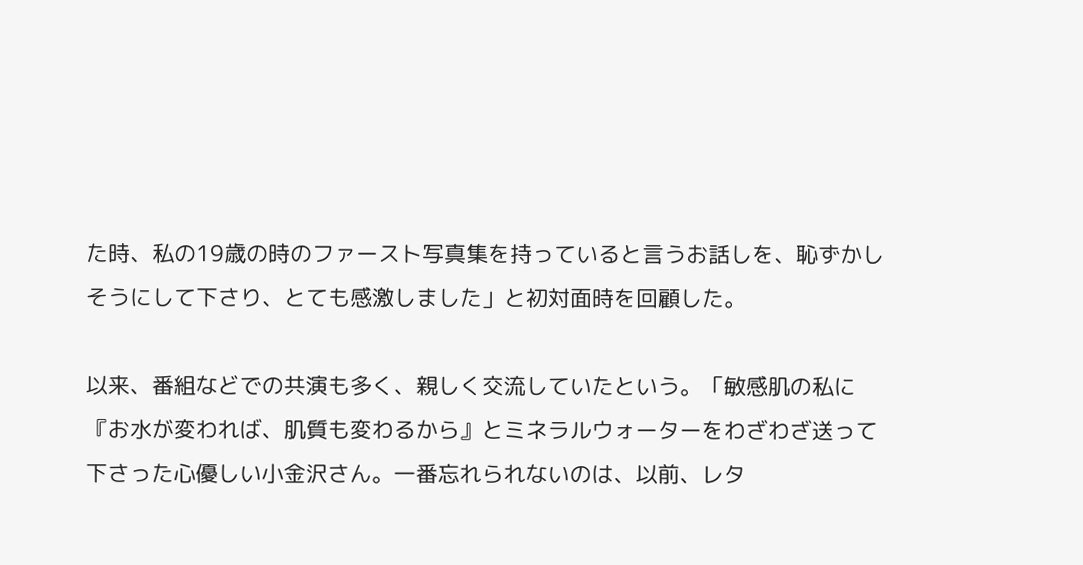た時、私の19歳の時のファースト写真集を持っていると言うお話しを、恥ずかしそうにして下さり、とても感激しました」と初対面時を回顧した。

以来、番組などでの共演も多く、親しく交流していたという。「敏感肌の私に『お水が変われば、肌質も変わるから』とミネラルウォーターをわざわざ送って下さった心優しい小金沢さん。一番忘れられないのは、以前、レタ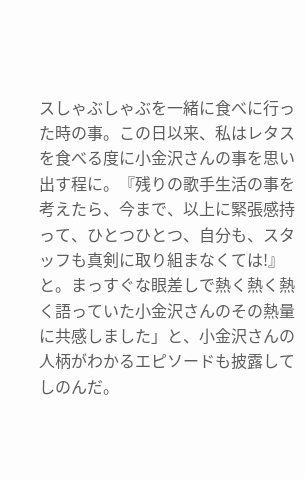スしゃぶしゃぶを一緒に食べに行った時の事。この日以来、私はレタスを食べる度に小金沢さんの事を思い出す程に。『残りの歌手生活の事を考えたら、今まで、以上に緊張感持って、ひとつひとつ、自分も、スタッフも真剣に取り組まなくては!』と。まっすぐな眼差しで熱く熱く熱く語っていた小金沢さんのその熱量に共感しました」と、小金沢さんの人柄がわかるエピソードも披露してしのんだ。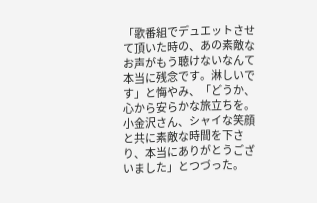「歌番組でデュエットさせて頂いた時の、あの素敵なお声がもう聴けないなんて本当に残念です。淋しいです」と悔やみ、「どうか、心から安らかな旅立ちを。小金沢さん、シャイな笑顔と共に素敵な時間を下さり、本当にありがとうございました」とつづった。